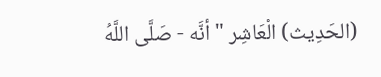(الحَدِيث) الْعَاشِر " أنَّه - صَلَّى اللَّهُ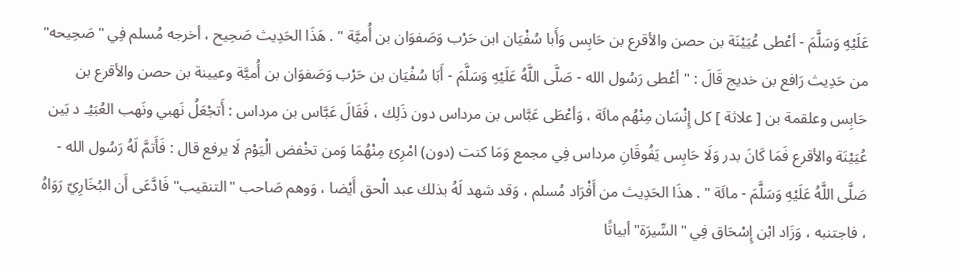عَلَيْهِ وَسَلَّمَ - أعْطى عُيَيْنَة بن حصن والأقرع بن حَابِس وَأَبا سُفْيَان ابن حَرْب وَصَفوَان بن أُميَّة " . هَذَا الحَدِيث صَحِيح ، أخرجه مُسلم فِي "صَحِيحه" من حَدِيث رَافع بن خديج قَالَ : " أعْطى رَسُول الله - صَلَّى اللَّهُ عَلَيْهِ وَسَلَّمَ - أَبَا سُفْيَان بن حَرْب وَصَفوَان بن أُميَّة وعيينة بن حصن والأقرع بن حَابِس وعلقمة بن [ علاثة ] كل إِنْسَان مِنْهُم مائَة ، وَأعْطَى عَبَّاس بن مرداس دون ذَلِك ، فَقَالَ عَبَّاس بن مرداس : أَتجْعَلُ نَهبي ونَهب العُبَيْـ د بَين عُيَيْنَة والأقرع فَمَا كَانَ بدر وَلَا حَابِس يَفُوقَانِ مرداس فِي مجمع وَمَا كنت (دون) امْرِئ مِنْهُمَا وَمن تخْفض الْيَوْم لَا يرفع قال : فَأَتمَّ لَهُ رَسُول الله - صَلَّى اللَّهُ عَلَيْهِ وَسَلَّمَ - مائَة " . هذَا الحَدِيث من أَفْرَاد مُسلم ، وَقد شهد لَهُ بذلك عبد الْحق أَيْضا ، وَوهم صَاحب "التنقيب" فَادَّعَى أَن البُخَارِيّ رَوَاهُ ، فاجتنبه ، وَزَاد ابْن إِسْحَاق فِي "السِّيرَة" أبياتًا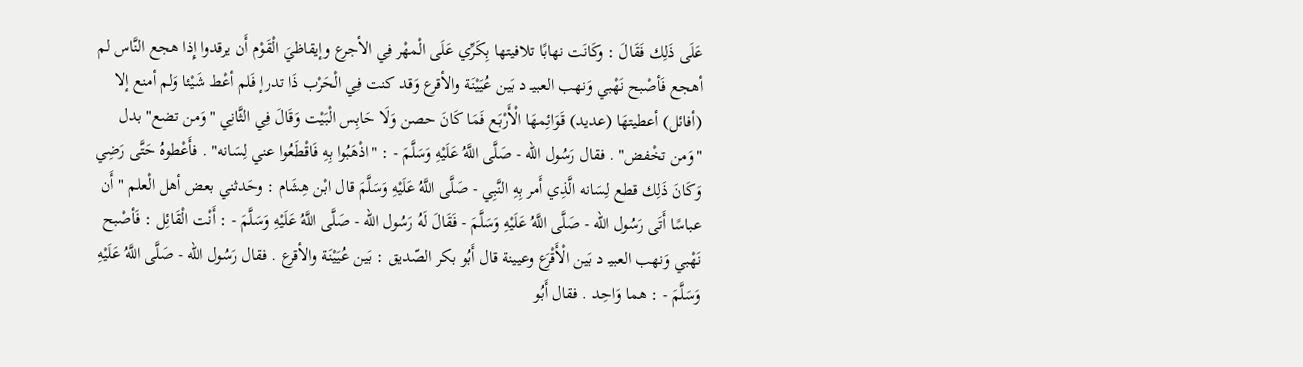عَلَى ذَلِك فَقَالَ : وكَانَت نهابًا تلافيتها بِكَرِّي عَلَى الْمهْر فِي الأجرع وإيقاظيَ الْقَوْم أَن يرقدوا إِذا هجع النَّاس لم أهجع فَأصْبح نَهْبي وَنهب العبيـ د بَين عُيَيْنَة والأقرع وَقد كنت فِي الْحَرْب ذَا تدرإ فَلم أعْط شَيْئا وَلم أمنع إلا (أفائل) أعطيتهَا (عديد) قَوَائِمهَا الْأَرْبَع فَمَا كَانَ حصن وَلَا حَابِس الْبَيْت وَقَالَ فِي الثَّانِي "وَمن تضع" بدل "وَمن تخْفض" . فقال رَسُول الله - صَلَّى اللَّهُ عَلَيْهِ وَسَلَّمَ - : "اذْهَبُوا بِهِ فَاقْطَعُوا عني لِسَانه" . فأَعْطوهُ حَتَّى رَضِي وَكَانَ ذَلِك قطع لِسَانه الَّذِي أَمر بِهِ النَّبِي - صَلَّى اللَّهُ عَلَيْهِ وَسَلَّمَ قال ابْن هِشَام : وحَدثني بعض أهل الْعلم " أَن عباسًا أَتَى رَسُول الله - صَلَّى اللَّهُ عَلَيْهِ وَسَلَّمَ - فَقَالَ لَهُ رَسُول الله - صَلَّى اللَّهُ عَلَيْهِ وَسَلَّمَ - : أَنْت الْقَائِل : فَأصْبح نَهْبي وَنهب العبيـ د بَين الْأَقْرَع وعيينة قال أَبُو بكر الصّديق : بَين عُيَيْنَة والأقرع . فقال رَسُول الله - صَلَّى اللَّهُ عَلَيْهِ وَسَلَّمَ - : هما وَاحِد . فقال أَبُو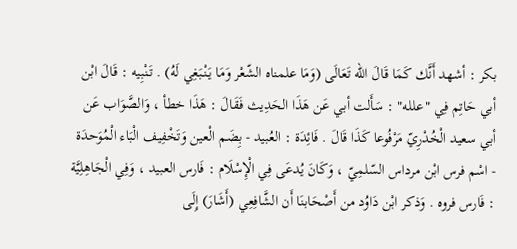بكر : أشهد أَنَّك كَمَا قَالَ الله تَعَالَى (وَمَا علمناه الشّعْر وَمَا يَنْبَغِي لَهُ) . تَنْبِيه : قَالَ ابْن أبي حَاتِم فِي "علله" : سَأَلت أبي عَن هَذَا الحَدِيث فَقَالَ : هَذَا خطأ ، وَالصَّوَاب عَن أبي سعيد الْخُدْرِيّ مَرْفُوعا كَذَا قَالَ . فَائِدَة : العُبيد - بِضَم الْعين وَتَخْفِيف الْبَاء الْمُوَحدَة - اسْم فرس ابْن مرداس السّلمِيّ ، وَكَانَ يُدعَى فِي الْإِسْلَام : فَارس العبيد ، وَفِي الْجَاهِلِيَّة : فَارس فروه . وَذكر ابْن دَاوُد من أَصْحَابنَا أَن الشَّافِعِي (أَشَارَ) إِلَى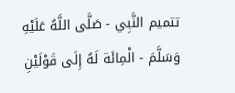تتميم النَّبِي - صَلَّى اللَّهُ عَلَيْهِ وَسَلَّمَ - الْمِائَة لَهُ إِلَى قَوْلَيْنِ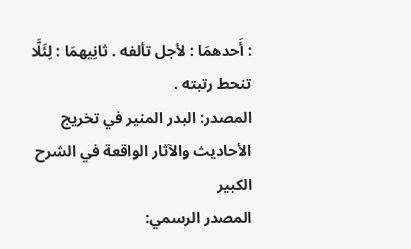: أَحدهمَا : لأجل تألفه . ثانِيهمَا : لِئَلَّا تنحط رتبته .
المصدر: البدر المنير في تخريج الأحاديث والآثار الواقعة في الشرح الكبير
المصدر الرسمي: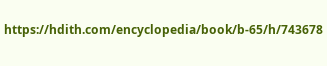https://hdith.com/encyclopedia/book/b-65/h/743678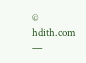© hdith.com —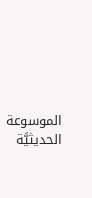الموسوعة الحديثيَّة